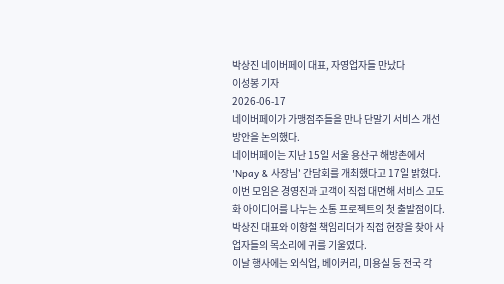박상진 네이버페이 대표, 자영업자들 만났다
이성봉 기자
2026-06-17
네이버페이가 가맹점주들을 만나 단말기 서비스 개선 방안을 논의했다.
네이버페이는 지난 15일 서울 용산구 해방촌에서 'Npay & 사장님' 간담회를 개최했다고 17일 밝혔다.
이번 모임은 경영진과 고객이 직접 대면해 서비스 고도화 아이디어를 나누는 소통 프로젝트의 첫 출발점이다. 박상진 대표와 이향철 책임리더가 직접 현장을 찾아 사업자들의 목소리에 귀를 기울였다.
이날 행사에는 외식업, 베이커리, 미용실 등 전국 각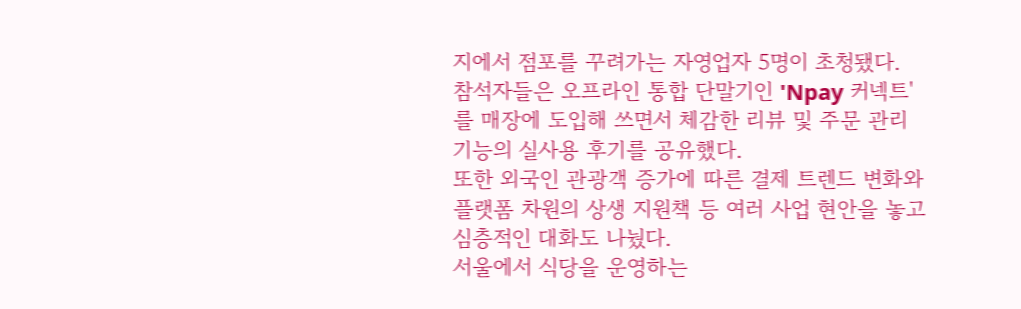지에서 점포를 꾸려가는 자영업자 5명이 초청됐다. 참석자들은 오프라인 통합 단말기인 'Npay 커넥트'를 매장에 도입해 쓰면서 체감한 리뷰 및 주문 관리 기능의 실사용 후기를 공유했다.
또한 외국인 관광객 증가에 따른 결제 트렌드 변화와 플랫폼 차원의 상생 지원책 등 여러 사업 현안을 놓고 심층적인 대화도 나눴다.
서울에서 식당을 운영하는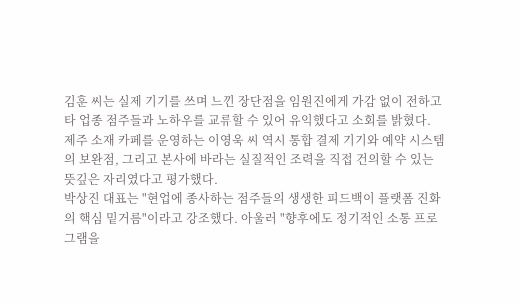김훈 씨는 실제 기기를 쓰며 느낀 장단점을 임원진에게 가감 없이 전하고 타 업종 점주들과 노하우를 교류할 수 있어 유익했다고 소회를 밝혔다.
제주 소재 카페를 운영하는 이영욱 씨 역시 통합 결제 기기와 예약 시스템의 보완점, 그리고 본사에 바라는 실질적인 조력을 직접 건의할 수 있는 뜻깊은 자리였다고 평가했다.
박상진 대표는 "현업에 종사하는 점주들의 생생한 피드백이 플랫폼 진화의 핵심 밑거름"이라고 강조했다. 아울러 "향후에도 정기적인 소통 프로그램을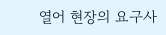열어 현장의 요구사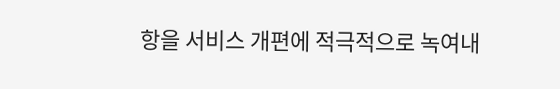항을 서비스 개편에 적극적으로 녹여내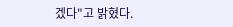겠다"고 밝혔다.